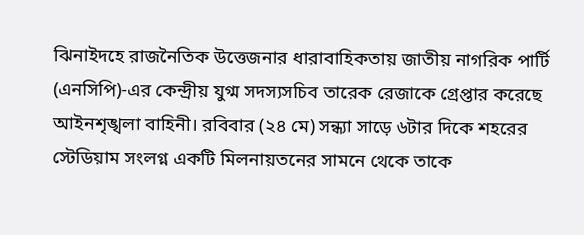ঝিনাইদহে রাজনৈতিক উত্তেজনার ধারাবাহিকতায় জাতীয় নাগরিক পার্টি (এনসিপি)-এর কেন্দ্রীয় যুগ্ম সদস্যসচিব তারেক রেজাকে গ্রেপ্তার করেছে আইনশৃঙ্খলা বাহিনী। রবিবার (২৪ মে) সন্ধ্যা সাড়ে ৬টার দিকে শহরের স্টেডিয়াম সংলগ্ন একটি মিলনায়তনের সামনে থেকে তাকে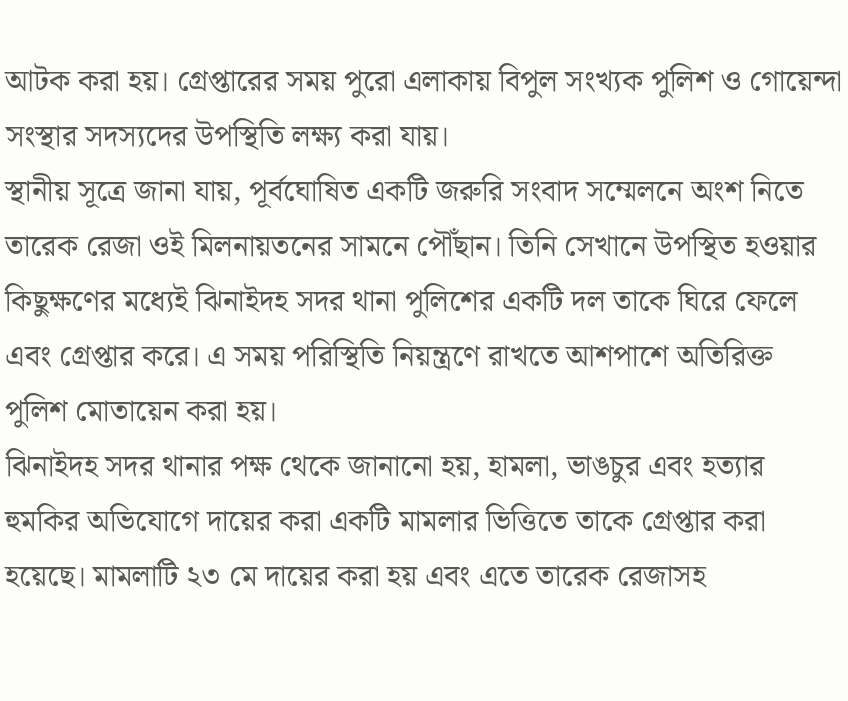আটক করা হয়। গ্রেপ্তারের সময় পুরো এলাকায় বিপুল সংখ্যক পুলিশ ও গোয়েন্দা সংস্থার সদস্যদের উপস্থিতি লক্ষ্য করা যায়।
স্থানীয় সূত্রে জানা যায়, পূর্বঘোষিত একটি জরুরি সংবাদ সম্মেলনে অংশ নিতে তারেক রেজা ওই মিলনায়তনের সামনে পৌঁছান। তিনি সেখানে উপস্থিত হওয়ার কিছুক্ষণের মধ্যেই ঝিনাইদহ সদর থানা পুলিশের একটি দল তাকে ঘিরে ফেলে এবং গ্রেপ্তার করে। এ সময় পরিস্থিতি নিয়ন্ত্রণে রাখতে আশপাশে অতিরিক্ত পুলিশ মোতায়েন করা হয়।
ঝিনাইদহ সদর থানার পক্ষ থেকে জানানো হয়, হামলা, ভাঙচুর এবং হত্যার হুমকির অভিযোগে দায়ের করা একটি মামলার ভিত্তিতে তাকে গ্রেপ্তার করা হয়েছে। মামলাটি ২৩ মে দায়ের করা হয় এবং এতে তারেক রেজাসহ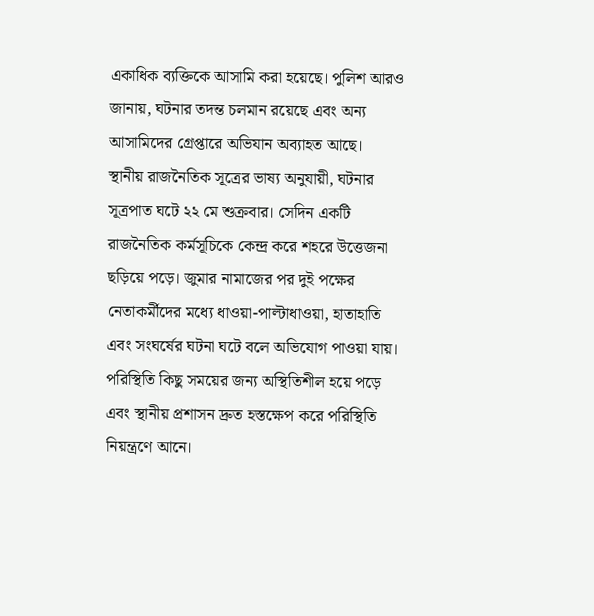একাধিক ব্যক্তিকে আসামি করা হয়েছে। পুলিশ আরও জানায়, ঘটনার তদন্ত চলমান রয়েছে এবং অন্য আসামিদের গ্রেপ্তারে অভিযান অব্যাহত আছে।
স্থানীয় রাজনৈতিক সূত্রের ভাষ্য অনুযায়ী, ঘটনার সূত্রপাত ঘটে ২২ মে শুক্রবার। সেদিন একটি রাজনৈতিক কর্মসূচিকে কেন্দ্র করে শহরে উত্তেজনা ছড়িয়ে পড়ে। জুমার নামাজের পর দুই পক্ষের নেতাকর্মীদের মধ্যে ধাওয়া-পাল্টাধাওয়া, হাতাহাতি এবং সংঘর্ষের ঘটনা ঘটে বলে অভিযোগ পাওয়া যায়। পরিস্থিতি কিছু সময়ের জন্য অস্থিতিশীল হয়ে পড়ে এবং স্থানীয় প্রশাসন দ্রুত হস্তক্ষেপ করে পরিস্থিতি নিয়ন্ত্রণে আনে।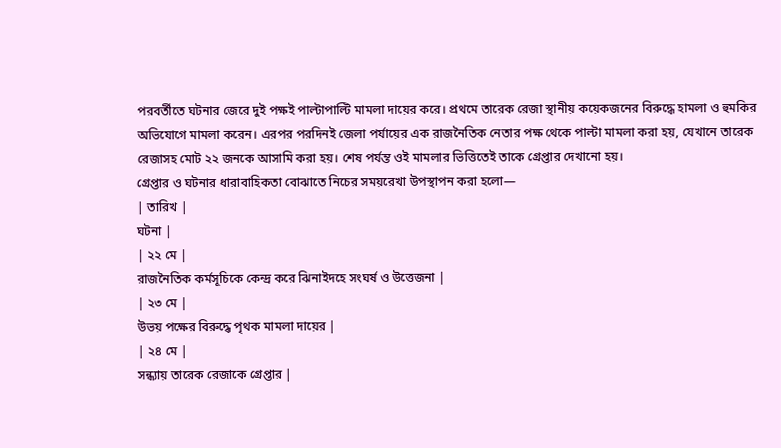পরবর্তীতে ঘটনার জেরে দুই পক্ষই পাল্টাপাল্টি মামলা দায়ের করে। প্রথমে তারেক রেজা স্থানীয় কয়েকজনের বিরুদ্ধে হামলা ও হুমকির অভিযোগে মামলা করেন। এরপর পরদিনই জেলা পর্যায়ের এক রাজনৈতিক নেতার পক্ষ থেকে পাল্টা মামলা করা হয়, যেখানে তারেক রেজাসহ মোট ২২ জনকে আসামি করা হয়। শেষ পর্যন্ত ওই মামলার ভিত্তিতেই তাকে গ্রেপ্তার দেখানো হয়।
গ্রেপ্তার ও ঘটনার ধারাবাহিকতা বোঝাতে নিচের সময়রেখা উপস্থাপন করা হলো—
| তারিখ |
ঘটনা |
| ২২ মে |
রাজনৈতিক কর্মসূচিকে কেন্দ্র করে ঝিনাইদহে সংঘর্ষ ও উত্তেজনা |
| ২৩ মে |
উভয় পক্ষের বিরুদ্ধে পৃথক মামলা দায়ের |
| ২৪ মে |
সন্ধ্যায় তারেক রেজাকে গ্রেপ্তার |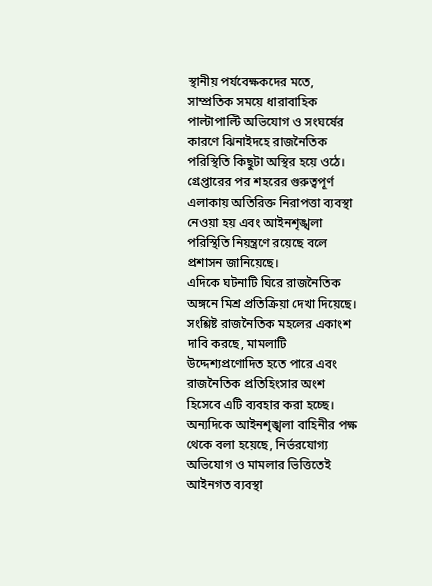স্থানীয় পর্যবেক্ষকদের মতে, সাম্প্রতিক সময়ে ধারাবাহিক পাল্টাপাল্টি অভিযোগ ও সংঘর্ষের কারণে ঝিনাইদহে রাজনৈতিক পরিস্থিতি কিছুটা অস্থির হয়ে ওঠে। গ্রেপ্তারের পর শহরের গুরুত্বপূর্ণ এলাকায় অতিরিক্ত নিরাপত্তা ব্যবস্থা নেওয়া হয় এবং আইনশৃঙ্খলা পরিস্থিতি নিয়ন্ত্রণে রয়েছে বলে প্রশাসন জানিয়েছে।
এদিকে ঘটনাটি ঘিরে রাজনৈতিক অঙ্গনে মিশ্র প্রতিক্রিয়া দেখা দিয়েছে। সংশ্লিষ্ট রাজনৈতিক মহলের একাংশ দাবি করছে, মামলাটি উদ্দেশ্যপ্রণোদিত হতে পারে এবং রাজনৈতিক প্রতিহিংসার অংশ হিসেবে এটি ব্যবহার করা হচ্ছে। অন্যদিকে আইনশৃঙ্খলা বাহিনীর পক্ষ থেকে বলা হয়েছে, নির্ভরযোগ্য অভিযোগ ও মামলার ভিত্তিতেই আইনগত ব্যবস্থা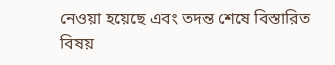নেওয়া হয়েছে এবং তদন্ত শেষে বিস্তারিত বিষয়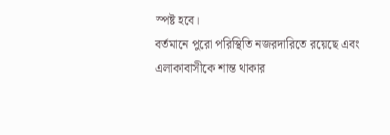স্পষ্ট হবে।
বর্তমানে পুরো পরিস্থিতি নজরদারিতে রয়েছে এবং এলাকাবাসীকে শান্ত থাকার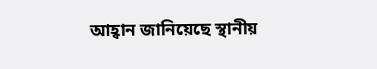আহ্বান জানিয়েছে স্থানীয়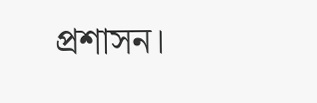প্রশাসন।